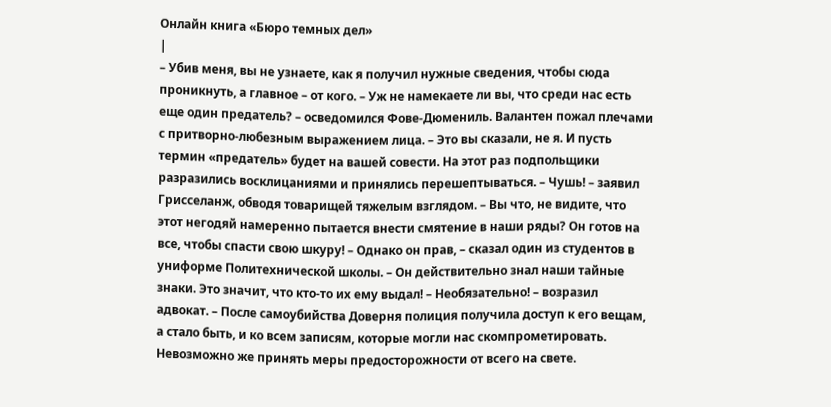Онлайн книга «Бюро темных дел»
|
– Убив меня, вы не узнаете, как я получил нужные сведения, чтобы сюда проникнуть, а главное – от кого. – Уж не намекаете ли вы, что среди нас есть еще один предатель? – осведомился Фове-Дюмениль. Валантен пожал плечами с притворно-любезным выражением лица. – Это вы сказали, не я. И пусть термин «предатель» будет на вашей совести. На этот раз подпольщики разразились восклицаниями и принялись перешептываться. – Чушь! – заявил Грисселанж, обводя товарищей тяжелым взглядом. – Вы что, не видите, что этот негодяй намеренно пытается внести смятение в наши ряды? Он готов на все, чтобы спасти свою шкуру! – Однако он прав, – сказал один из студентов в униформе Политехнической школы. – Он действительно знал наши тайные знаки. Это значит, что кто-то их ему выдал! – Необязательно! – возразил адвокат. – После самоубийства Доверня полиция получила доступ к его вещам, а стало быть, и ко всем записям, которые могли нас скомпрометировать. Невозможно же принять меры предосторожности от всего на свете.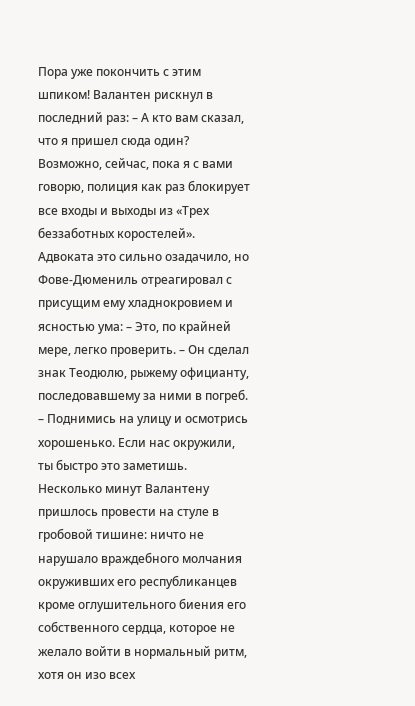Пора уже покончить с этим шпиком! Валантен рискнул в последний раз: – А кто вам сказал, что я пришел сюда один? Возможно, сейчас, пока я с вами говорю, полиция как раз блокирует все входы и выходы из «Трех беззаботных коростелей». Адвоката это сильно озадачило, но Фове-Дюмениль отреагировал с присущим ему хладнокровием и ясностью ума: – Это, по крайней мере, легко проверить. – Он сделал знак Теодюлю, рыжему официанту, последовавшему за ними в погреб. – Поднимись на улицу и осмотрись хорошенько. Если нас окружили, ты быстро это заметишь. Несколько минут Валантену пришлось провести на стуле в гробовой тишине: ничто не нарушало враждебного молчания окруживших его республиканцев кроме оглушительного биения его собственного сердца, которое не желало войти в нормальный ритм, хотя он изо всех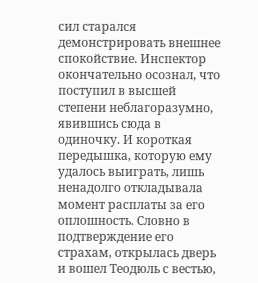сил старался демонстрировать внешнее спокойствие. Инспектор окончательно осознал, что поступил в высшей степени неблагоразумно, явившись сюда в одиночку. И короткая передышка, которую ему удалось выиграть, лишь ненадолго откладывала момент расплаты за его оплошность. Словно в подтверждение его страхам, открылась дверь и вошел Теодюль с вестью,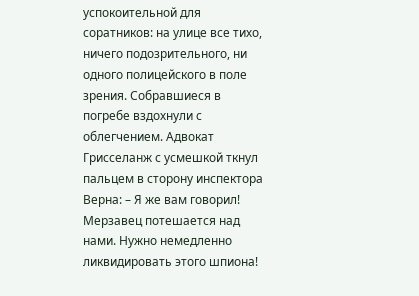успокоительной для соратников: на улице все тихо, ничего подозрительного, ни одного полицейского в поле зрения. Собравшиеся в погребе вздохнули с облегчением. Адвокат Грисселанж с усмешкой ткнул пальцем в сторону инспектора Верна: – Я же вам говорил! Мерзавец потешается над нами. Нужно немедленно ликвидировать этого шпиона!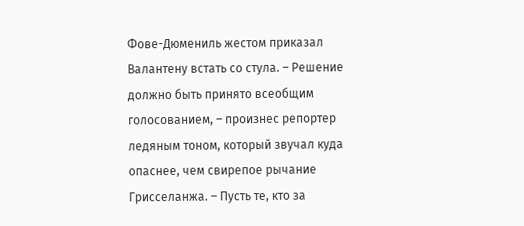Фове-Дюмениль жестом приказал Валантену встать со стула. – Решение должно быть принято всеобщим голосованием, – произнес репортер ледяным тоном, который звучал куда опаснее, чем свирепое рычание Грисселанжа. – Пусть те, кто за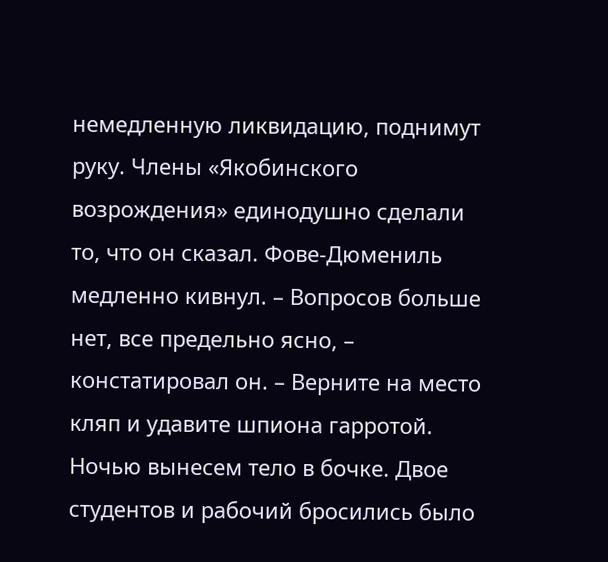немедленную ликвидацию, поднимут руку. Члены «Якобинского возрождения» единодушно сделали то, что он сказал. Фове-Дюмениль медленно кивнул. – Вопросов больше нет, все предельно ясно, – констатировал он. – Верните на место кляп и удавите шпиона гарротой. Ночью вынесем тело в бочке. Двое студентов и рабочий бросились было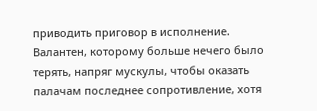приводить приговор в исполнение. Валантен, которому больше нечего было терять, напряг мускулы, чтобы оказать палачам последнее сопротивление, хотя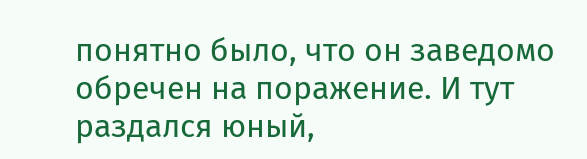понятно было, что он заведомо обречен на поражение. И тут раздался юный,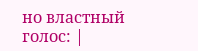но властный голос: |